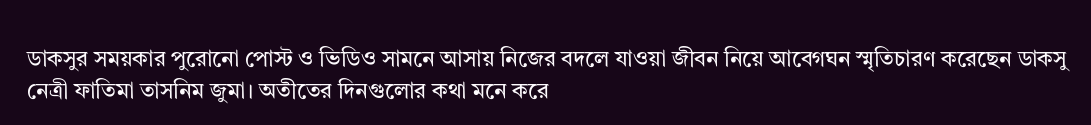ডাকসুর সময়কার পুরোনো পোস্ট ও ভিডিও সামনে আসায় নিজের বদলে যাওয়া জীবন নিয়ে আবেগঘন স্মৃতিচারণ করেছেন ডাকসু নেত্রী ফাতিমা তাসনিম জুমা। অতীতের দিনগুলোর কথা মনে করে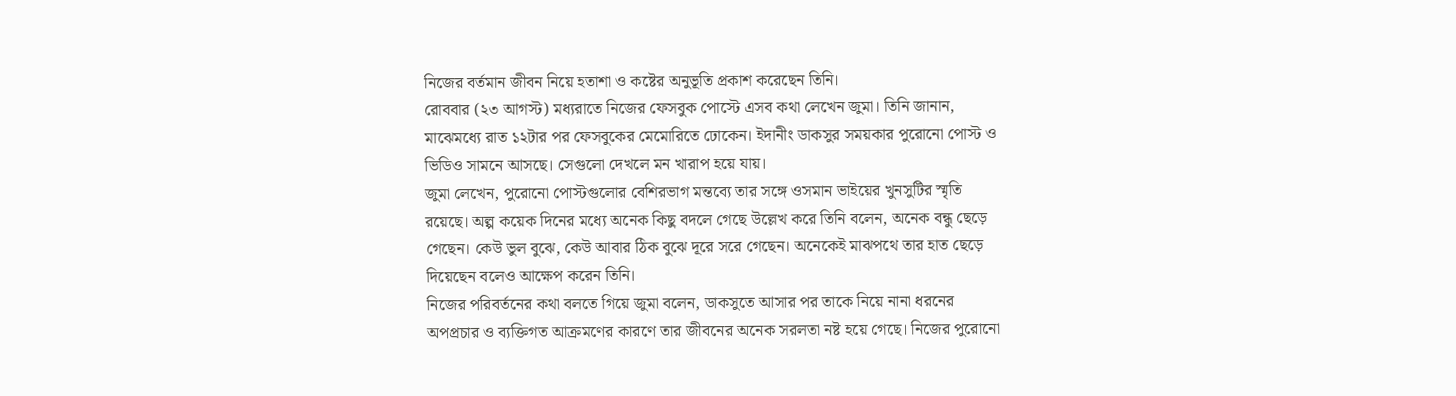নিজের বর্তমান জীবন নিয়ে হতাশা ও কষ্টের অনুভূতি প্রকাশ করেছেন তিনি।
রোববার (২৩ আগস্ট) মধ্যরাতে নিজের ফেসবুক পোস্টে এসব কথা লেখেন জুমা। তিনি জানান, মাঝেমধ্যে রাত ১২টার পর ফেসবুকের মেমোরিতে ঢোকেন। ইদানীং ডাকসুর সময়কার পুরোনো পোস্ট ও ভিডিও সামনে আসছে। সেগুলো দেখলে মন খারাপ হয়ে যায়।
জুমা লেখেন, পুরোনো পোস্টগুলোর বেশিরভাগ মন্তব্যে তার সঙ্গে ওসমান ভাইয়ের খুনসুটির স্মৃতি রয়েছে। অল্প কয়েক দিনের মধ্যে অনেক কিছু বদলে গেছে উল্লেখ করে তিনি বলেন, অনেক বন্ধু ছেড়ে গেছেন। কেউ ভুল বুঝে, কেউ আবার ঠিক বুঝে দূরে সরে গেছেন। অনেকেই মাঝপথে তার হাত ছেড়ে দিয়েছেন বলেও আক্ষেপ করেন তিনি।
নিজের পরিবর্তনের কথা বলতে গিয়ে জুমা বলেন, ডাকসুতে আসার পর তাকে নিয়ে নানা ধরনের অপপ্রচার ও ব্যক্তিগত আক্রমণের কারণে তার জীবনের অনেক সরলতা নষ্ট হয়ে গেছে। নিজের পুরোনো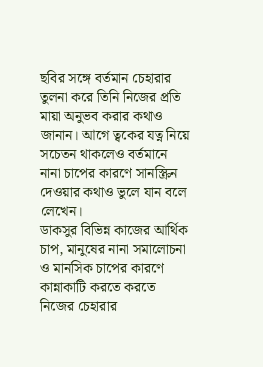ছবির সঙ্গে বর্তমান চেহারার তুলনা করে তিনি নিজের প্রতি মায়া অনুভব করার কথাও জানান। আগে ত্বকের যত্ন নিয়ে সচেতন থাকলেও বর্তমানে নানা চাপের কারণে সানস্ক্রিন দেওয়ার কথাও ভুলে যান বলে লেখেন।
ডাকসুর বিভিন্ন কাজের আর্থিক চাপ, মানুষের নানা সমালোচনা ও মানসিক চাপের কারণে কান্নাকাটি করতে করতে নিজের চেহারার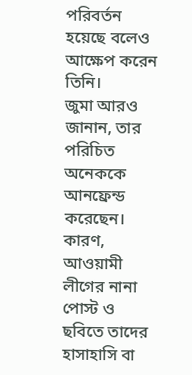পরিবর্তন হয়েছে বলেও আক্ষেপ করেন তিনি।
জুমা আরও জানান, তার পরিচিত অনেককে আনফ্রেন্ড করেছেন। কারণ, আওয়ামী লীগের নানা পোস্ট ও ছবিতে তাদের হাসাহাসি বা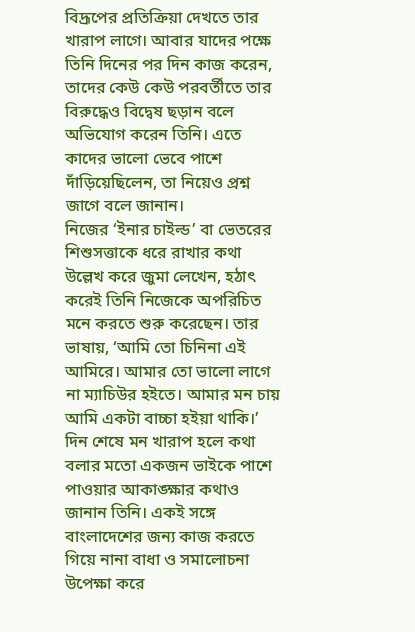বিদ্রূপের প্রতিক্রিয়া দেখতে তার খারাপ লাগে। আবার যাদের পক্ষে তিনি দিনের পর দিন কাজ করেন, তাদের কেউ কেউ পরবর্তীতে তার বিরুদ্ধেও বিদ্বেষ ছড়ান বলে অভিযোগ করেন তিনি। এতে কাদের ভালো ভেবে পাশে দাঁড়িয়েছিলেন, তা নিয়েও প্রশ্ন জাগে বলে জানান।
নিজের ‘ইনার চাইল্ড’ বা ভেতরের শিশুসত্তাকে ধরে রাখার কথা উল্লেখ করে জুমা লেখেন, হঠাৎ করেই তিনি নিজেকে অপরিচিত মনে করতে শুরু করেছেন। তার ভাষায়, ‘আমি তো চিনিনা এই আমিরে। আমার তো ভালো লাগে না ম্যাচিউর হইতে। আমার মন চায় আমি একটা বাচ্চা হইয়া থাকি।’
দিন শেষে মন খারাপ হলে কথা বলার মতো একজন ভাইকে পাশে পাওয়ার আকাঙ্ক্ষার কথাও জানান তিনি। একই সঙ্গে বাংলাদেশের জন্য কাজ করতে গিয়ে নানা বাধা ও সমালোচনা উপেক্ষা করে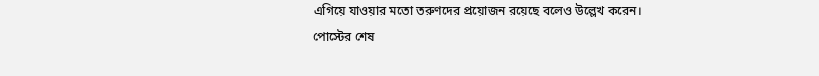এগিয়ে যাওয়ার মতো তরুণদের প্রয়োজন রয়েছে বলেও উল্লেখ করেন।
পোস্টের শেষ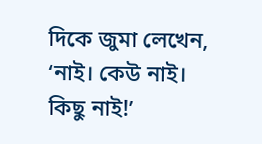দিকে জুমা লেখেন, ‘নাই। কেউ নাই। কিছু নাই!’